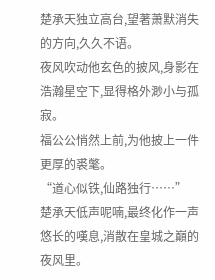楚承天独立高台,望著萧默消失的方向,久久不语。
夜风吹动他玄色的披风,身影在浩瀚星空下,显得格外渺小与孤寂。
福公公悄然上前,为他披上一件更厚的裘氅。
“道心似铁,仙路独行……”
楚承天低声呢喃,最终化作一声悠长的嘆息,消散在皇城之巔的夜风里。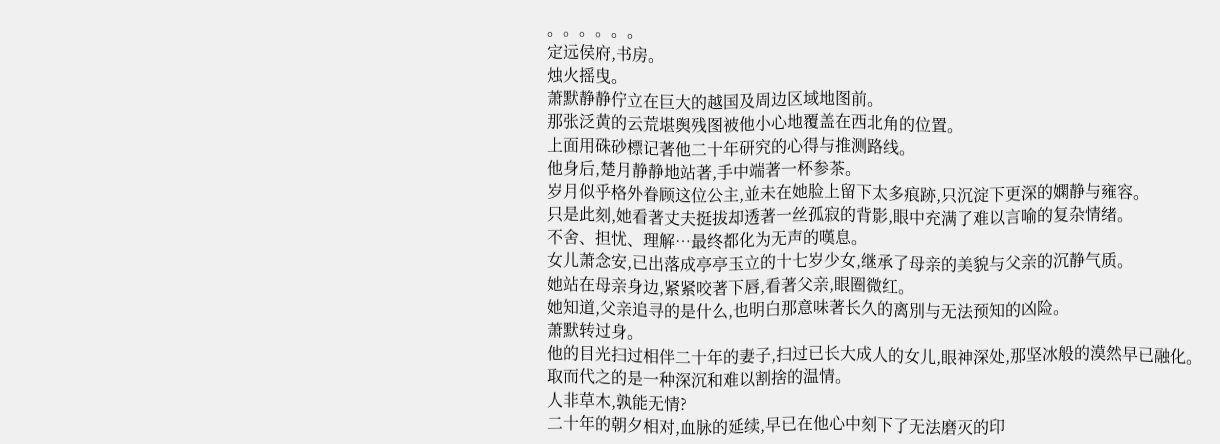。。。。。。
定远侯府,书房。
烛火摇曳。
萧默静静佇立在巨大的越国及周边区域地图前。
那张泛黄的云荒堪舆残图被他小心地覆盖在西北角的位置。
上面用硃砂標记著他二十年研究的心得与推测路线。
他身后,楚月静静地站著,手中端著一杯参茶。
岁月似乎格外眷顾这位公主,並未在她脸上留下太多痕跡,只沉淀下更深的嫻静与雍容。
只是此刻,她看著丈夫挺拔却透著一丝孤寂的背影,眼中充满了难以言喻的复杂情绪。
不舍、担忧、理解…最终都化为无声的嘆息。
女儿萧念安,已出落成亭亭玉立的十七岁少女,继承了母亲的美貌与父亲的沉静气质。
她站在母亲身边,紧紧咬著下唇,看著父亲,眼圈微红。
她知道,父亲追寻的是什么,也明白那意味著长久的离別与无法预知的凶险。
萧默转过身。
他的目光扫过相伴二十年的妻子,扫过已长大成人的女儿,眼神深处,那坚冰般的漠然早已融化。
取而代之的是一种深沉和难以割捨的温情。
人非草木,孰能无情?
二十年的朝夕相对,血脉的延续,早已在他心中刻下了无法磨灭的印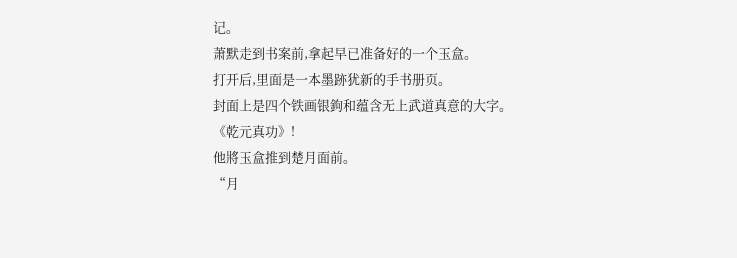记。
萧默走到书案前,拿起早已准备好的一个玉盒。
打开后,里面是一本墨跡犹新的手书册页。
封面上是四个铁画银鉤和蕴含无上武道真意的大字。
《乾元真功》!
他將玉盒推到楚月面前。
“月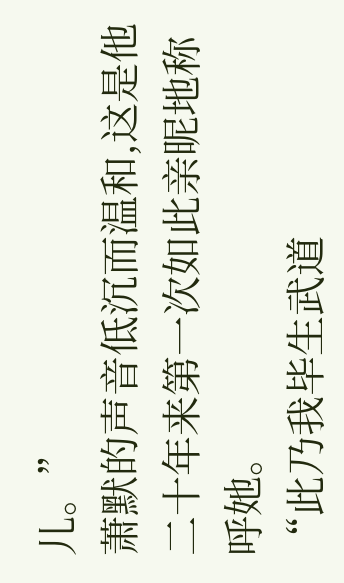儿。”
萧默的声音低沉而温和,这是他二十年来第一次如此亲昵地称呼她。
“此乃我毕生武道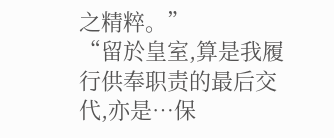之精粹。”
“留於皇室,算是我履行供奉职责的最后交代,亦是…保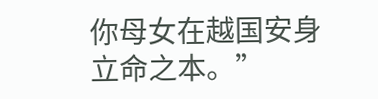你母女在越国安身立命之本。”